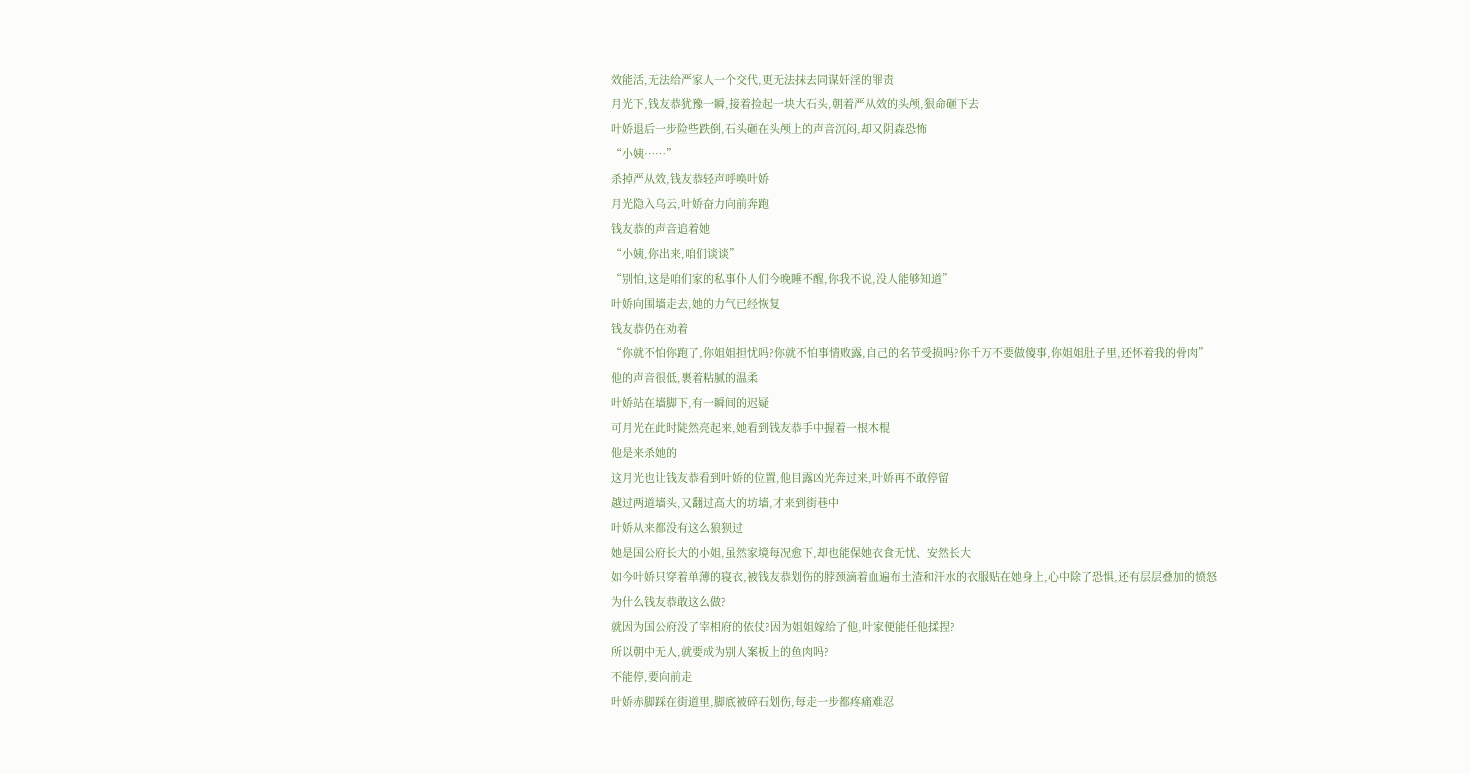效能活,无法给严家人一个交代,更无法抹去同谋奸淫的罪责
月光下,钱友恭犹豫一瞬,接着捡起一块大石头,朝着严从效的头颅,狠命砸下去
叶娇退后一步险些跌倒,石头砸在头颅上的声音沉闷,却又阴森恐怖
“小姨……”
杀掉严从效,钱友恭轻声呼唤叶娇
月光隐入乌云,叶娇奋力向前奔跑
钱友恭的声音追着她
“小姨,你出来,咱们谈谈”
“别怕,这是咱们家的私事仆人们今晚睡不醒,你我不说,没人能够知道”
叶娇向围墙走去,她的力气已经恢复
钱友恭仍在劝着
“你就不怕你跑了,你姐姐担忧吗?你就不怕事情败露,自己的名节受损吗?你千万不要做傻事,你姐姐肚子里,还怀着我的骨肉”
他的声音很低,裹着粘腻的温柔
叶娇站在墙脚下,有一瞬间的迟疑
可月光在此时陡然亮起来,她看到钱友恭手中握着一根木棍
他是来杀她的
这月光也让钱友恭看到叶娇的位置,他目露凶光奔过来,叶娇再不敢停留
越过两道墙头,又翻过高大的坊墙,才来到街巷中
叶娇从来都没有这么狼狈过
她是国公府长大的小姐,虽然家境每况愈下,却也能保她衣食无忧、安然长大
如今叶娇只穿着单薄的寝衣,被钱友恭划伤的脖颈滴着血遍布土渣和汗水的衣服贴在她身上,心中除了恐惧,还有层层叠加的愤怒
为什么钱友恭敢这么做?
就因为国公府没了宰相府的依仗?因为姐姐嫁给了他,叶家便能任他揉捏?
所以朝中无人,就要成为别人案板上的鱼肉吗?
不能停,要向前走
叶娇赤脚踩在街道里,脚底被碎石划伤,每走一步都疼痛难忍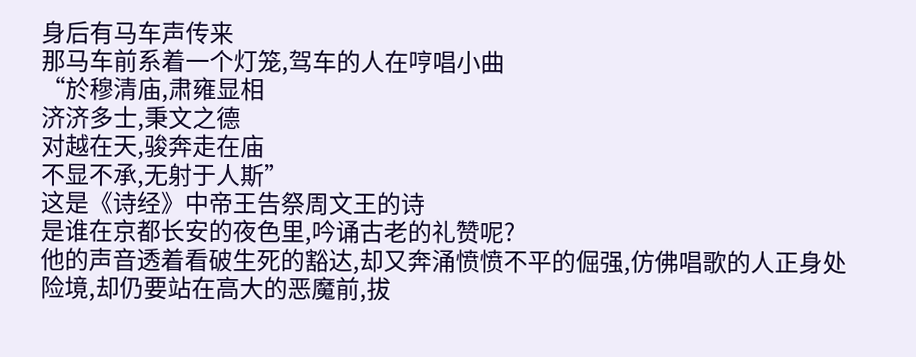身后有马车声传来
那马车前系着一个灯笼,驾车的人在哼唱小曲
“於穆清庙,肃雍显相
济济多士,秉文之德
对越在天,骏奔走在庙
不显不承,无射于人斯”
这是《诗经》中帝王告祭周文王的诗
是谁在京都长安的夜色里,吟诵古老的礼赞呢?
他的声音透着看破生死的豁达,却又奔涌愤愤不平的倔强,仿佛唱歌的人正身处险境,却仍要站在高大的恶魔前,拔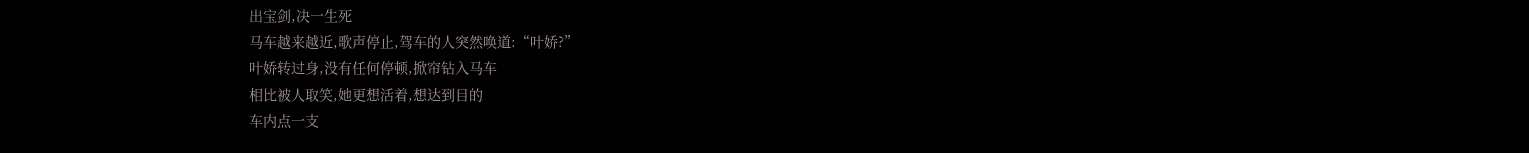出宝剑,决一生死
马车越来越近,歌声停止,驾车的人突然唤道:“叶娇?”
叶娇转过身,没有任何停顿,掀帘钻入马车
相比被人取笑,她更想活着,想达到目的
车内点一支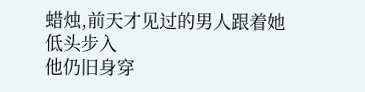蜡烛,前天才见过的男人跟着她低头步入
他仍旧身穿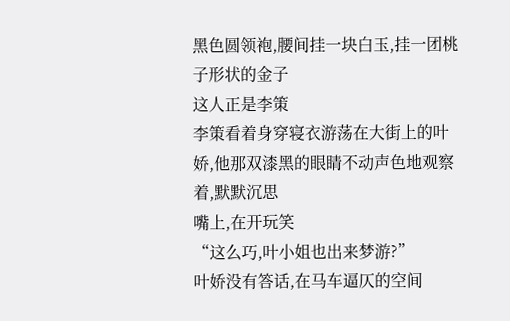黑色圆领袍,腰间挂一块白玉,挂一团桃子形状的金子
这人正是李策
李策看着身穿寝衣游荡在大街上的叶娇,他那双漆黑的眼睛不动声色地观察着,默默沉思
嘴上,在开玩笑
“这么巧,叶小姐也出来梦游?”
叶娇没有答话,在马车逼仄的空间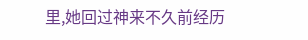里,她回过神来不久前经历